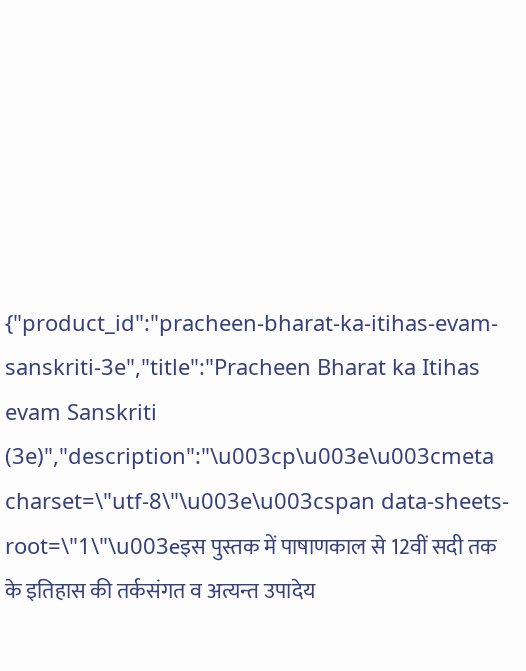{"product_id":"pracheen-bharat-ka-itihas-evam-sanskriti-3e","title":"Pracheen Bharat ka Itihas evam Sanskriti (3e)","description":"\u003cp\u003e\u003cmeta charset=\"utf-8\"\u003e\u003cspan data-sheets-root=\"1\"\u003eइस पुस्तक में पाषाणकाल से 12वीं सदी तक के इतिहास की तर्कसंगत व अत्यन्त उपादेय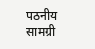पठनीय सामग्री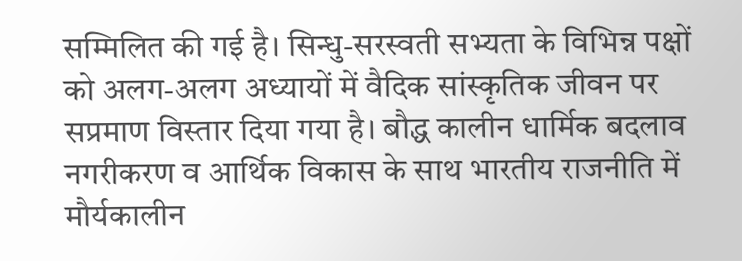सम्मिलित की गई है। सिन्धु-सरस्वती सभ्यता के विभिन्न पक्षों को अलग-अलग अध्यायों में वैदिक सांस्कृतिक जीवन पर सप्रमाण विस्तार दिया गया है। बौद्ध कालीन धार्मिक बदलाव नगरीकरण व आर्थिक विकास के साथ भारतीय राजनीति में मौर्यकालीन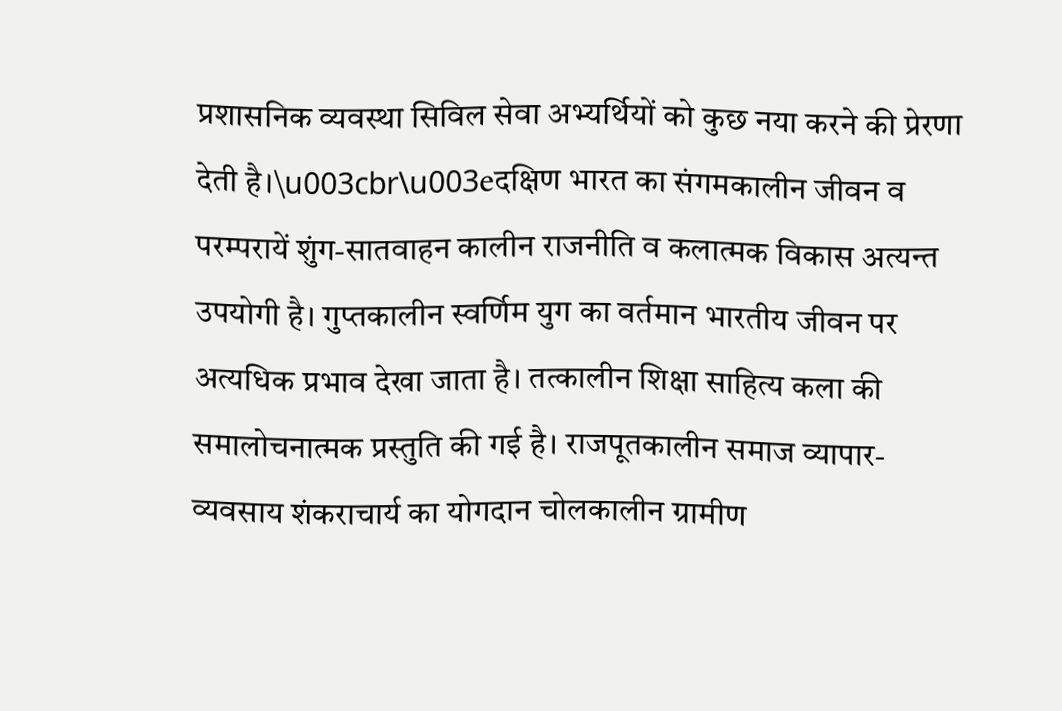प्रशासनिक व्यवस्था सिविल सेवा अभ्यर्थियों को कुछ नया करने की प्रेरणा देती है।\u003cbr\u003eदक्षिण भारत का संगमकालीन जीवन व परम्परायें शुंग-सातवाहन कालीन राजनीति व कलात्मक विकास अत्यन्त उपयोगी है। गुप्तकालीन स्वर्णिम युग का वर्तमान भारतीय जीवन पर अत्यधिक प्रभाव देखा जाता है। तत्कालीन शिक्षा साहित्य कला की समालोचनात्मक प्रस्तुति की गई है। राजपूतकालीन समाज व्यापार-व्यवसाय शंकराचार्य का योगदान चोलकालीन ग्रामीण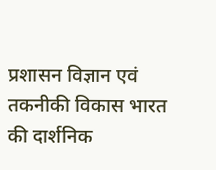प्रशासन विज्ञान एवं तकनीकी विकास भारत की दार्शनिक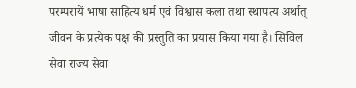परम्परायें भाषा साहित्य धर्म एवं विश्वास कला तथा स्थापत्य अर्थात् जीवन के प्रत्येक पक्ष की प्रस्तुति का प्रयास किया गया है। सिविल सेवा राज्य सेवा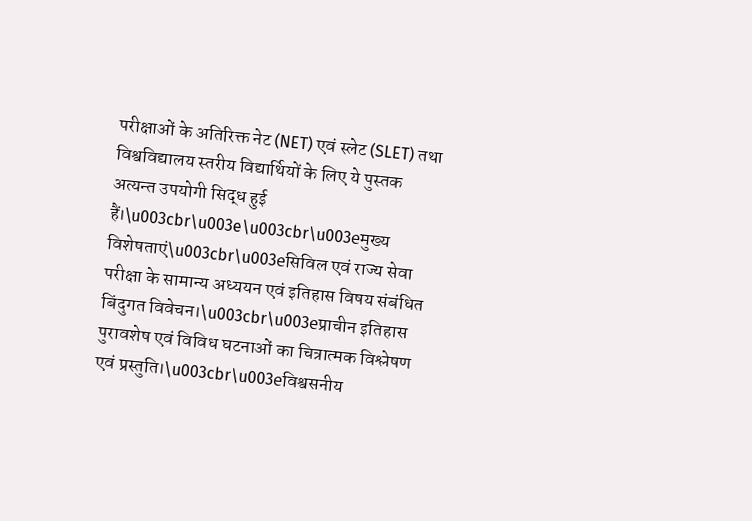परीक्षाओं के अतिरिक्त नेट (NET) एवं स्लेट (SLET) तथा विश्वविद्यालय स्तरीय विद्यार्थियों के लिए ये पुस्तक अत्यन्त उपयोगी सिद्ध हुई हैं।\u003cbr\u003e\u003cbr\u003eमुख्य विशेषताएं\u003cbr\u003eसिविल एवं राज्य सेवा परीक्षा के सामान्य अध्ययन एवं इतिहास विषय संबंधित बिंदुगत विवेचन।\u003cbr\u003eप्राचीन इतिहास पुरावशेष एवं विविध घटनाओं का चित्रात्मक विश्लेषण एवं प्रस्तुति।\u003cbr\u003eविश्वसनीय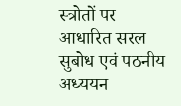स्त्रोतों पर आधारित सरल सुबोध एवं पठनीय अध्ययन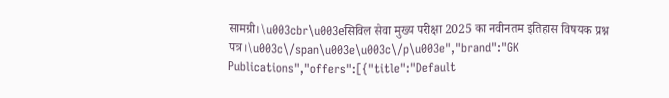सामग्री।\u003cbr\u003eसिविल सेवा मुख्य परीक्षा 2025 का नवीनतम इतिहास विषयक प्रश्न पत्र।\u003c\/span\u003e\u003c\/p\u003e","brand":"GK Publications","offers":[{"title":"Default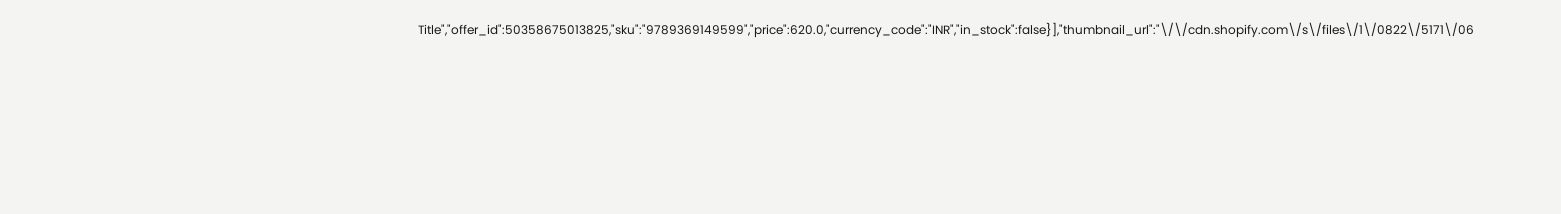Title","offer_id":50358675013825,"sku":"9789369149599","price":620.0,"currency_code":"INR","in_stock":false}],"thumbnail_url":"\/\/cdn.shopify.com\/s\/files\/1\/0822\/5171\/06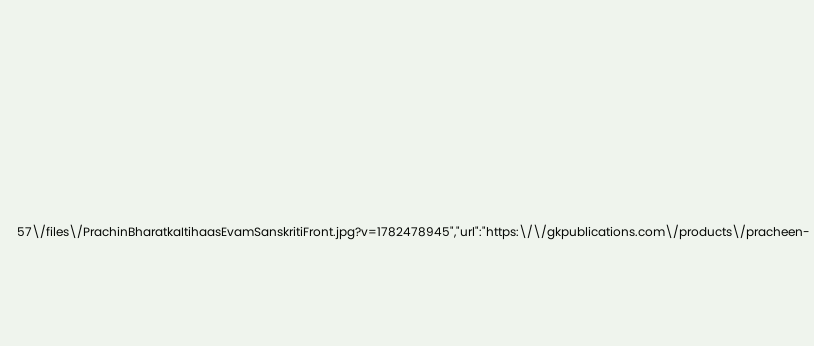57\/files\/PrachinBharatkaItihaasEvamSanskritiFront.jpg?v=1782478945","url":"https:\/\/gkpublications.com\/products\/pracheen-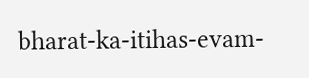bharat-ka-itihas-evam-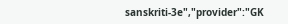sanskriti-3e","provider":"GK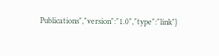Publications","version":"1.0","type":"link"}